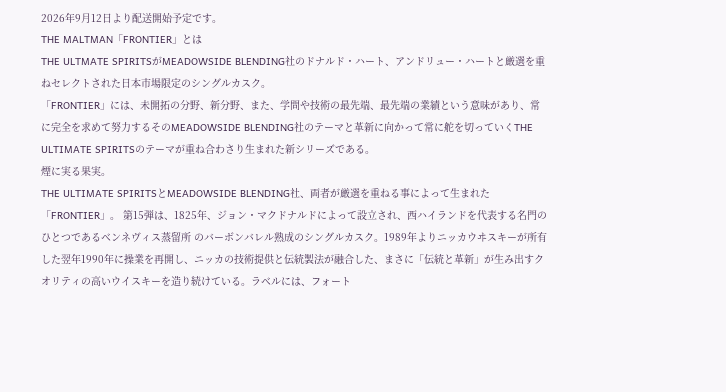2026年9月12日より配送開始予定です。
THE MALTMAN「FRONTIER」とは
THE ULTMATE SPIRITSがMEADOWSIDE BLENDING社のドナルド・ハート、アンドリュー・ハートと厳選を重ねセレクトされた日本市場限定のシングルカスク。
「FRONTIER」には、未開拓の分野、新分野、また、学問や技術の最先端、最先端の業績という意味があり、常に完全を求めて努力するそのMEADOWSIDE BLENDING社のテーマと革新に向かって常に舵を切っていくTHE ULTIMATE SPIRITSのテーマが重ね合わさり生まれた新シリーズである。
煙に実る果実。
THE ULTIMATE SPIRITSとMEADOWSIDE BLENDING社、両者が厳選を重ねる事によって生まれた「FRONTIER」。 第15弾は、1825年、ジョン・マクドナルドによって設立され、西ハイランドを代表する名門のひとつであるベンネヴィス蒸留所 のバーボンバレル熟成のシングルカスク。1989年よりニッカウヰスキーが所有した翌年1990年に操業を再開し、ニッカの技術提供と伝統製法が融合した、まさに「伝統と革新」が生み出すクオリティの高いウイスキーを造り続けている。ラベルには、フォート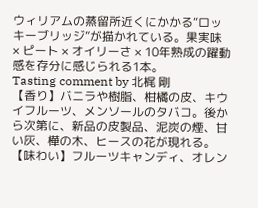ウィリアムの蒸留所近くにかかる“ロッキーブリッジ”が描かれている。果実味 × ピート × オイリーさ × 10年熟成の躍動感を存分に感じられる1本。
Tasting comment by 北梶 剛
【香り】バニラや樹脂、柑橘の皮、キウイフルーツ、メンソールのタバコ。後から次第に、新品の皮製品、泥炭の煙、甘い灰、樺の木、ヒースの花が現れる。
【味わい】フルーツキャンディ、オレン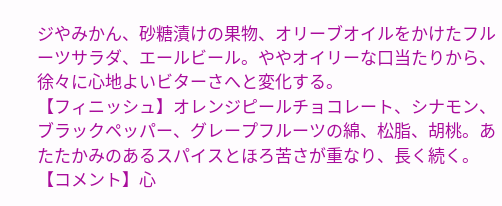ジやみかん、砂糖漬けの果物、オリーブオイルをかけたフルーツサラダ、エールビール。ややオイリーな口当たりから、徐々に心地よいビターさへと変化する。
【フィニッシュ】オレンジピールチョコレート、シナモン、ブラックペッパー、グレープフルーツの綿、松脂、胡桃。あたたかみのあるスパイスとほろ苦さが重なり、長く続く。
【コメント】心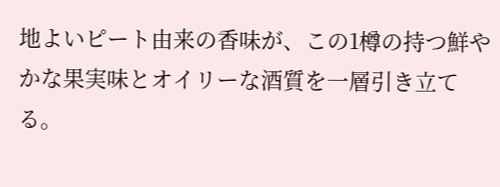地よいピート由来の香味が、この1樽の持つ鮮やかな果実味とオイリーな酒質を一層引き立てる。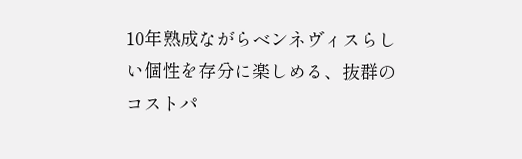10年熟成ながらベンネヴィスらしい個性を存分に楽しめる、抜群のコストパ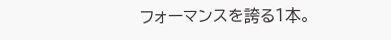フォーマンスを誇る1本。